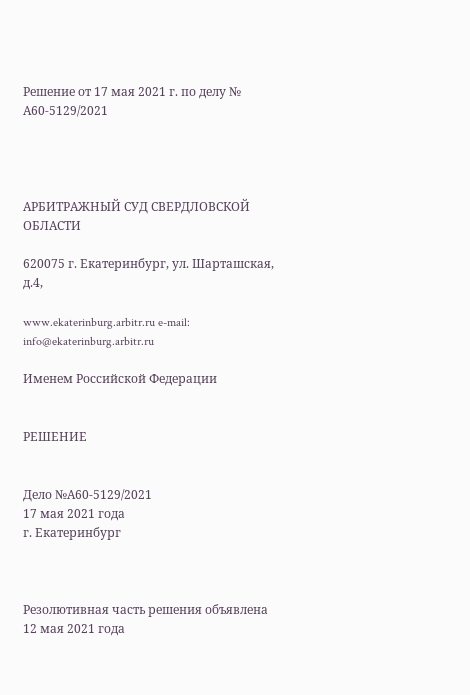Решение от 17 мая 2021 г. по делу № А60-5129/2021




АРБИТРАЖНЫЙ СУД СВЕРДЛОВСКОЙ ОБЛАСТИ

620075 г. Екатеринбург, ул. Шарташская, д.4,

www.ekaterinburg.arbitr.ru e-mail: info@ekaterinburg.arbitr.ru

Именем Российской Федерации


РЕШЕНИЕ


Дело №А60-5129/2021
17 мая 2021 года
г. Екатеринбург



Резолютивная часть решения объявлена 12 мая 2021 года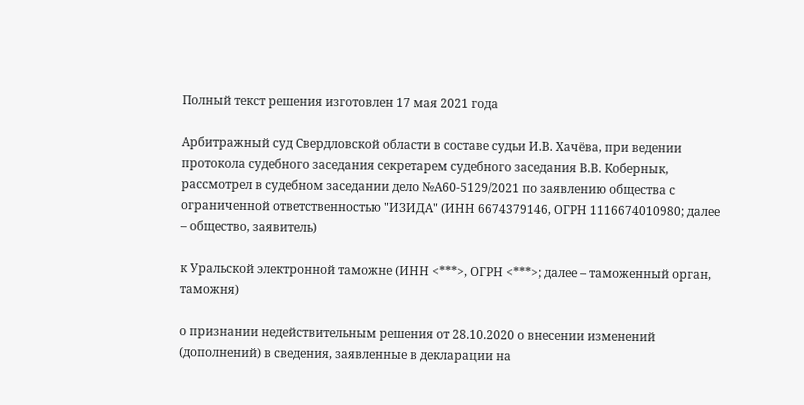Полный текст решения изготовлен 17 мая 2021 года

Арбитражный суд Свердловской области в составе судьи И.В. Хачёва, при ведении протокола судебного заседания секретарем судебного заседания В.В. Кобернык, рассмотрел в судебном заседании дело №А60-5129/2021 по заявлению общества с ограниченной ответственностью "ИЗИДА" (ИНН 6674379146, ОГРН 1116674010980; далее – общество, заявитель)

к Уральской электронной таможне (ИНН <***>, ОГРН <***>; далее – таможенный орган, таможня)

о признании недействительным решения от 28.10.2020 о внесении изменений (дополнений) в сведения, заявленные в декларации на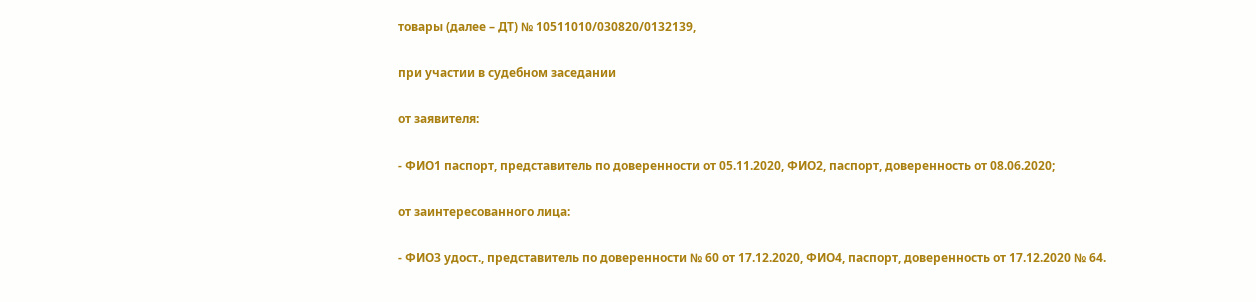товары (далее – ДТ) № 10511010/030820/0132139,

при участии в судебном заседании

от заявителя:

- ФИО1 паспорт, представитель по доверенности от 05.11.2020, ФИО2, паспорт, доверенность от 08.06.2020;

от заинтересованного лица:

- ФИО3 удост., представитель по доверенности № 60 от 17.12.2020, ФИО4, паспорт, доверенность от 17.12.2020 № 64.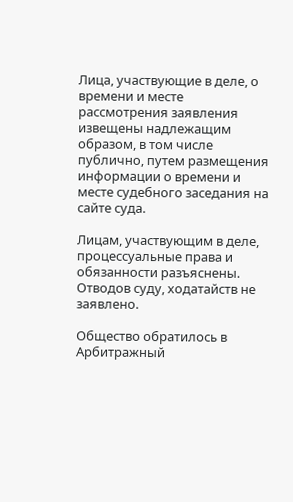Лица, участвующие в деле, о времени и месте рассмотрения заявления извещены надлежащим образом, в том числе публично, путем размещения информации о времени и месте судебного заседания на сайте суда.

Лицам, участвующим в деле, процессуальные права и обязанности разъяснены. Отводов суду, ходатайств не заявлено.

Общество обратилось в Арбитражный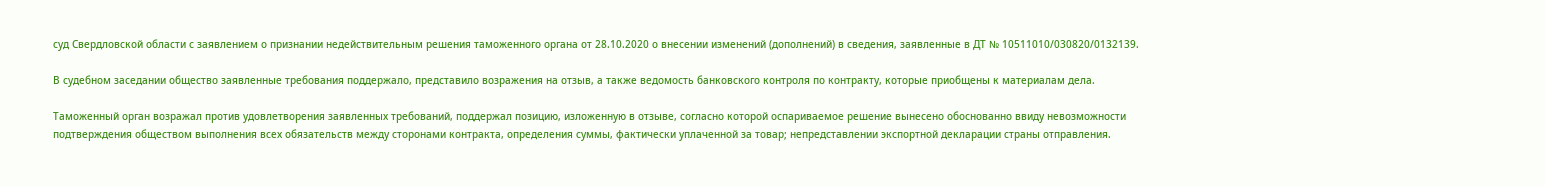суд Свердловской области с заявлением о признании недействительным решения таможенного органа от 28.10.2020 о внесении изменений (дополнений) в сведения, заявленные в ДТ № 10511010/030820/0132139.

В судебном заседании общество заявленные требования поддержало, представило возражения на отзыв, а также ведомость банковского контроля по контракту, которые приобщены к материалам дела.

Таможенный орган возражал против удовлетворения заявленных требований, поддержал позицию, изложенную в отзыве, согласно которой оспариваемое решение вынесено обоснованно ввиду невозможности подтверждения обществом выполнения всех обязательств между сторонами контракта, определения суммы, фактически уплаченной за товар; непредставлении экспортной декларации страны отправления.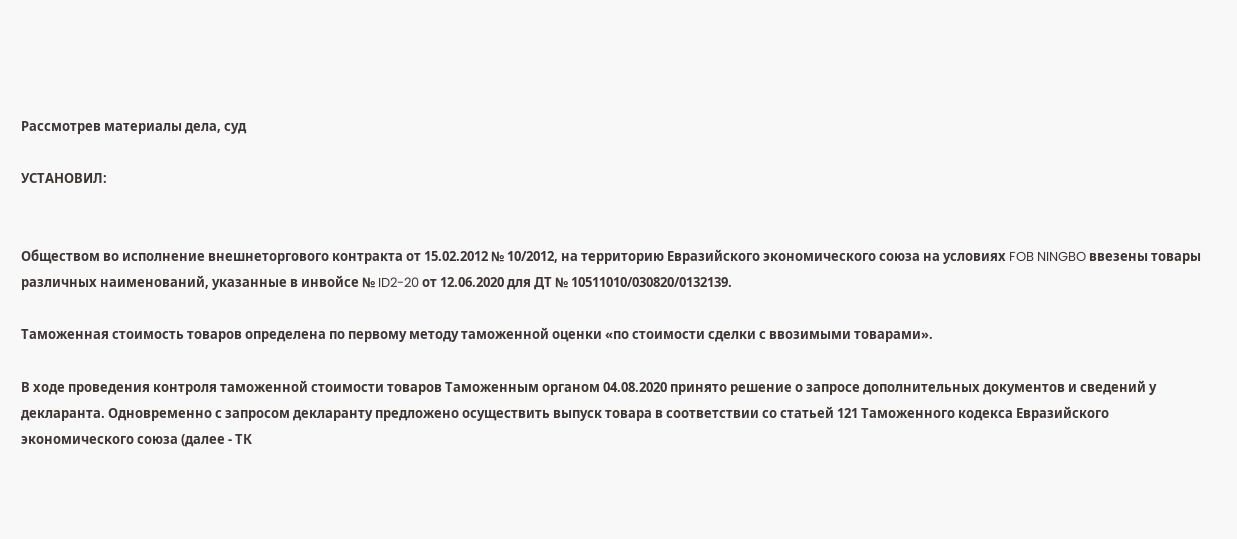Рассмотрев материалы дела, суд

УСТАНОВИЛ:


Обществом во исполнение внешнеторгового контракта от 15.02.2012 № 10/2012, на территорию Евразийского экономического союза на условиях FOB NINGBO ввезены товары различных наименований, указанные в инвойсе № ID2-20 от 12.06.2020 для ДТ № 10511010/030820/0132139.

Таможенная стоимость товаров определена по первому методу таможенной оценки «по стоимости сделки с ввозимыми товарами».

В ходе проведения контроля таможенной стоимости товаров Таможенным органом 04.08.2020 принято решение о запросе дополнительных документов и сведений у декларанта. Одновременно с запросом декларанту предложено осуществить выпуск товара в соответствии со статьей 121 Таможенного кодекса Евразийского экономического союза (далее - ТК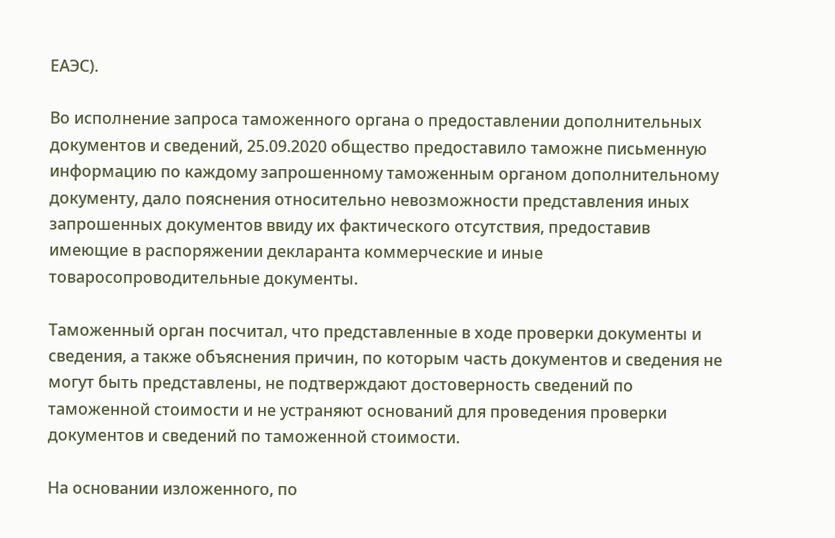ЕАЭС).

Во исполнение запроса таможенного органа о предоставлении дополнительных документов и сведений, 25.09.2020 общество предоставило таможне письменную информацию по каждому запрошенному таможенным органом дополнительному документу, дало пояснения относительно невозможности представления иных запрошенных документов ввиду их фактического отсутствия, предоставив имеющие в распоряжении декларанта коммерческие и иные товаросопроводительные документы.

Таможенный орган посчитал, что представленные в ходе проверки документы и сведения, а также объяснения причин, по которым часть документов и сведения не могут быть представлены, не подтверждают достоверность сведений по таможенной стоимости и не устраняют оснований для проведения проверки документов и сведений по таможенной стоимости.

На основании изложенного, по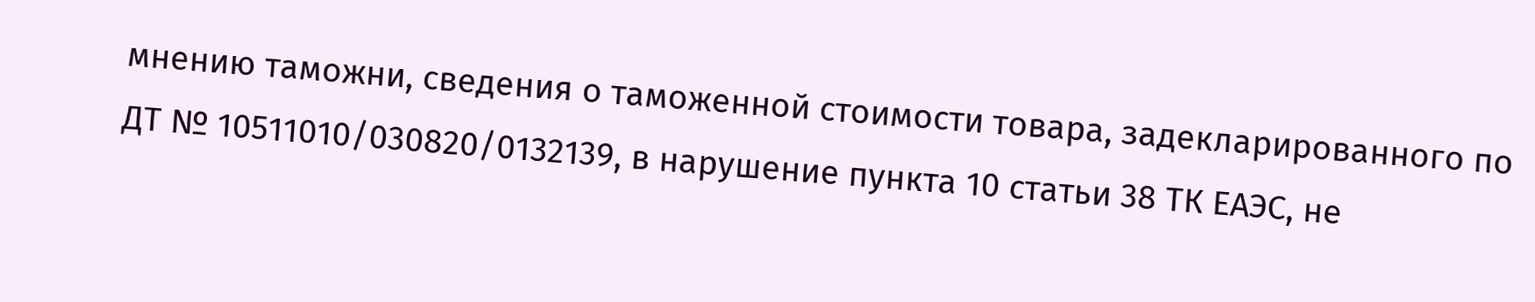мнению таможни, сведения о таможенной стоимости товара, задекларированного по ДТ № 10511010/030820/0132139, в нарушение пункта 10 статьи 38 ТК ЕАЭС, не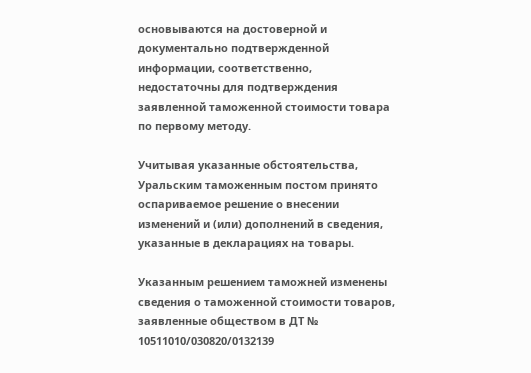основываются на достоверной и документально подтвержденной информации, соответственно, недостаточны для подтверждения заявленной таможенной стоимости товара по первому методу.

Учитывая указанные обстоятельства, Уральским таможенным постом принято оспариваемое решение о внесении изменений и (или) дополнений в сведения, указанные в декларациях на товары.

Указанным решением таможней изменены сведения о таможенной стоимости товаров, заявленные обществом в ДТ № 10511010/030820/0132139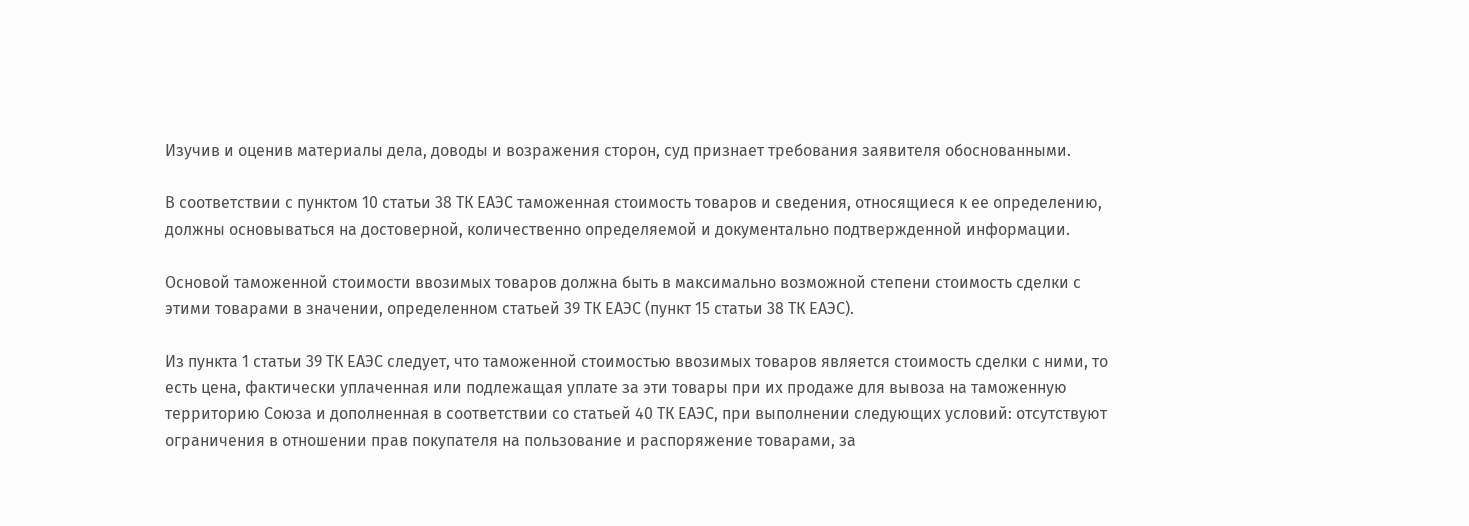Изучив и оценив материалы дела, доводы и возражения сторон, суд признает требования заявителя обоснованными.

В соответствии с пунктом 10 статьи 38 ТК ЕАЭС таможенная стоимость товаров и сведения, относящиеся к ее определению, должны основываться на достоверной, количественно определяемой и документально подтвержденной информации.

Основой таможенной стоимости ввозимых товаров должна быть в максимально возможной степени стоимость сделки с этими товарами в значении, определенном статьей 39 ТК ЕАЭС (пункт 15 статьи 38 ТК ЕАЭС).

Из пункта 1 статьи 39 ТК ЕАЭС следует, что таможенной стоимостью ввозимых товаров является стоимость сделки с ними, то есть цена, фактически уплаченная или подлежащая уплате за эти товары при их продаже для вывоза на таможенную территорию Союза и дополненная в соответствии со статьей 40 ТК ЕАЭС, при выполнении следующих условий: отсутствуют ограничения в отношении прав покупателя на пользование и распоряжение товарами, за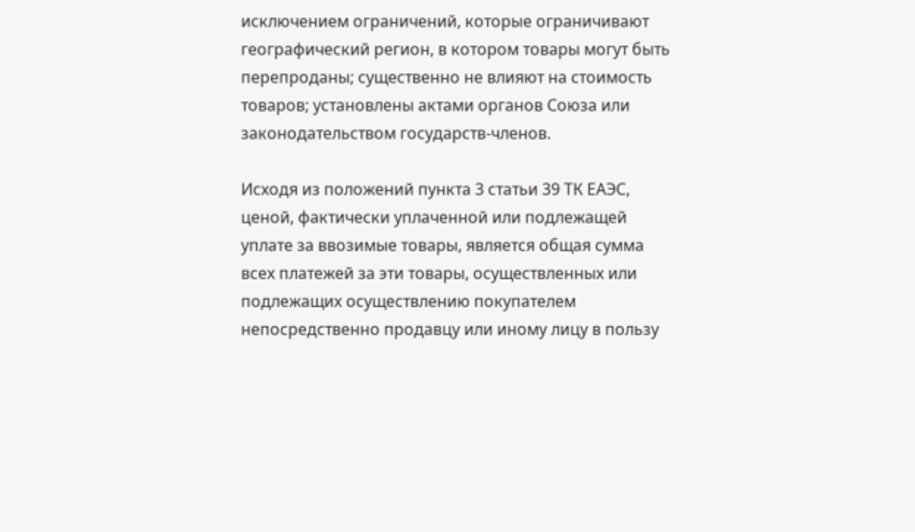исключением ограничений, которые ограничивают географический регион, в котором товары могут быть перепроданы; существенно не влияют на стоимость товаров; установлены актами органов Союза или законодательством государств-членов.

Исходя из положений пункта 3 статьи 39 ТК ЕАЭС, ценой, фактически уплаченной или подлежащей уплате за ввозимые товары, является общая сумма всех платежей за эти товары, осуществленных или подлежащих осуществлению покупателем непосредственно продавцу или иному лицу в пользу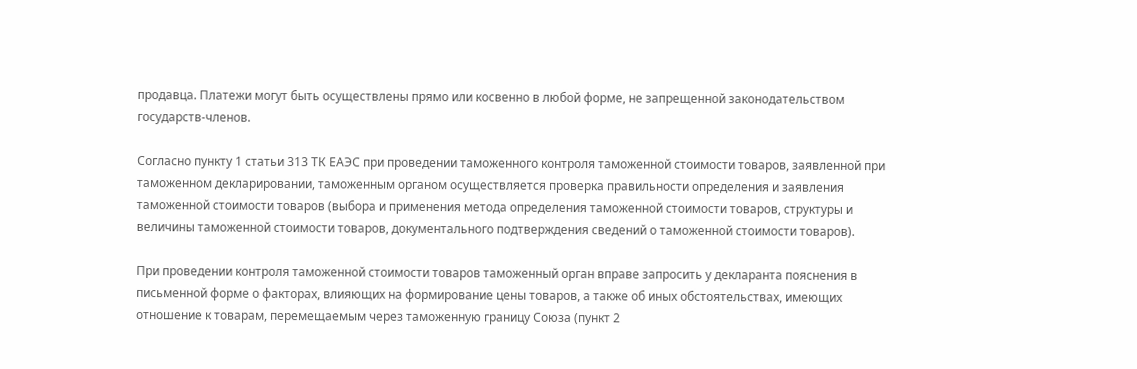продавца. Платежи могут быть осуществлены прямо или косвенно в любой форме, не запрещенной законодательством государств-членов.

Согласно пункту 1 статьи 313 ТК ЕАЭС при проведении таможенного контроля таможенной стоимости товаров, заявленной при таможенном декларировании, таможенным органом осуществляется проверка правильности определения и заявления таможенной стоимости товаров (выбора и применения метода определения таможенной стоимости товаров, структуры и величины таможенной стоимости товаров, документального подтверждения сведений о таможенной стоимости товаров).

При проведении контроля таможенной стоимости товаров таможенный орган вправе запросить у декларанта пояснения в письменной форме о факторах, влияющих на формирование цены товаров, а также об иных обстоятельствах, имеющих отношение к товарам, перемещаемым через таможенную границу Союза (пункт 2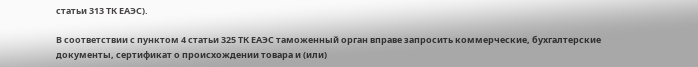статьи 313 ТК ЕАЭС).

В соответствии с пунктом 4 статьи 325 ТК ЕАЭС таможенный орган вправе запросить коммерческие, бухгалтерские документы, сертификат о происхождении товара и (или)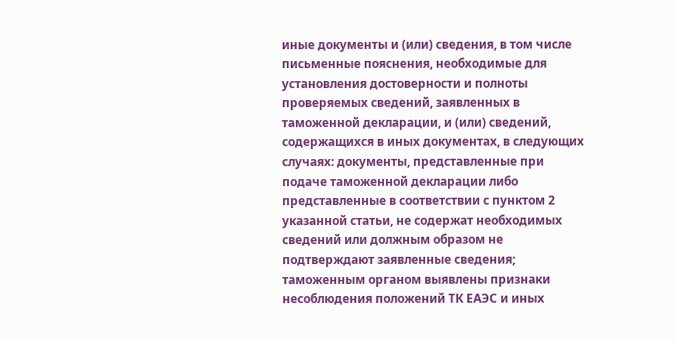иные документы и (или) сведения, в том числе письменные пояснения, необходимые для установления достоверности и полноты проверяемых сведений, заявленных в таможенной декларации, и (или) сведений, содержащихся в иных документах, в следующих случаях: документы, представленные при подаче таможенной декларации либо представленные в соответствии с пунктом 2 указанной статьи, не содержат необходимых сведений или должным образом не подтверждают заявленные сведения; таможенным органом выявлены признаки несоблюдения положений ТК ЕАЭС и иных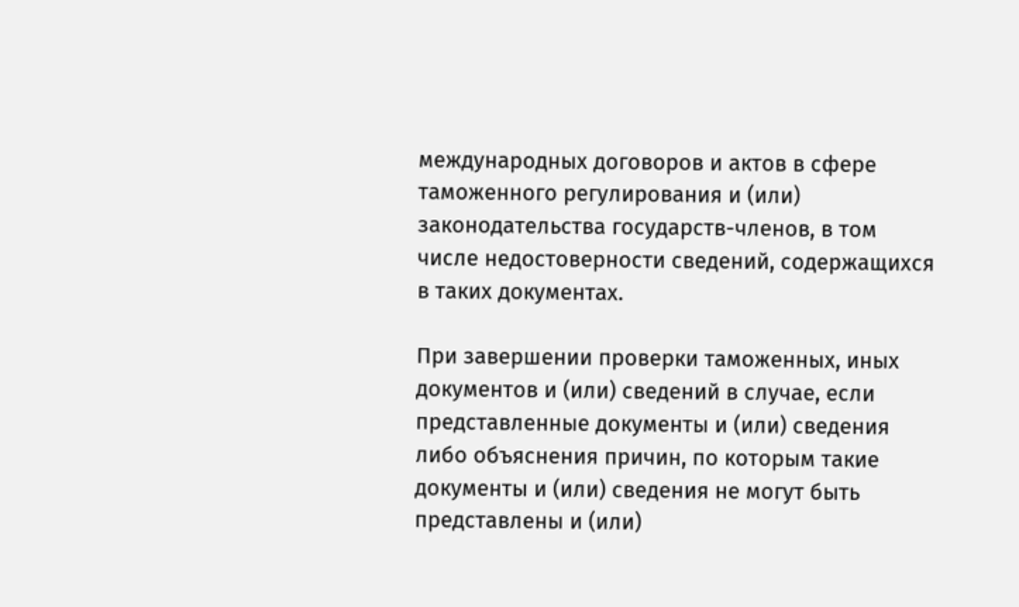международных договоров и актов в сфере таможенного регулирования и (или) законодательства государств-членов, в том числе недостоверности сведений, содержащихся в таких документах.

При завершении проверки таможенных, иных документов и (или) сведений в случае, если представленные документы и (или) сведения либо объяснения причин, по которым такие документы и (или) сведения не могут быть представлены и (или)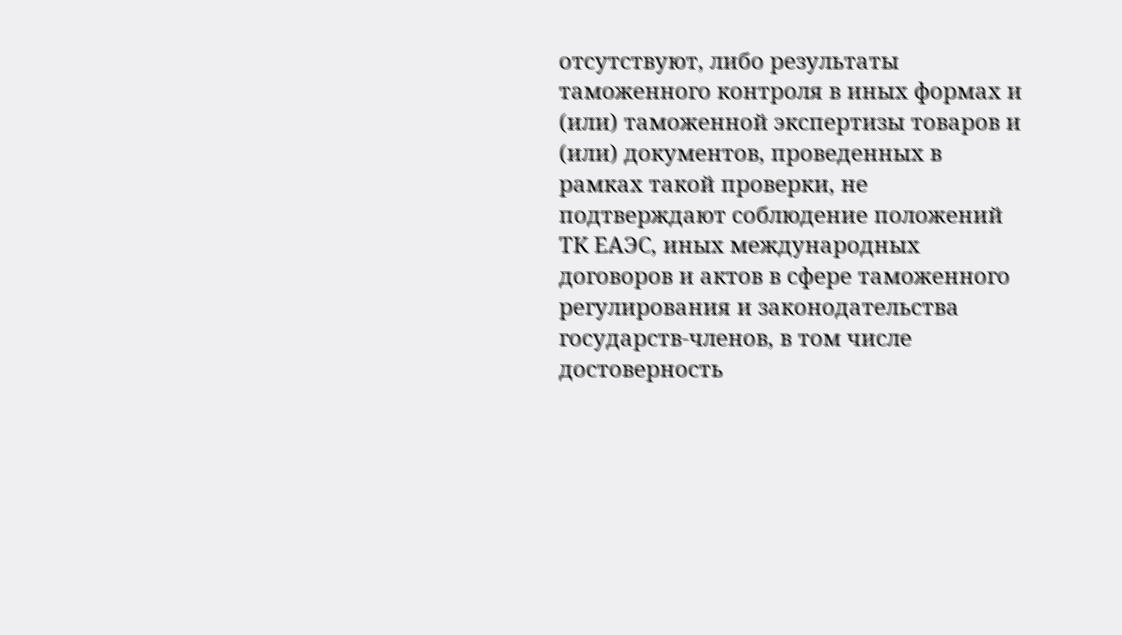отсутствуют, либо результаты таможенного контроля в иных формах и (или) таможенной экспертизы товаров и (или) документов, проведенных в рамках такой проверки, не подтверждают соблюдение положений ТК ЕАЭС, иных международных договоров и актов в сфере таможенного регулирования и законодательства государств-членов, в том числе достоверность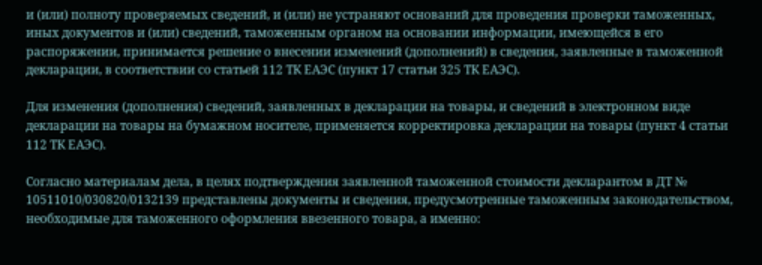и (или) полноту проверяемых сведений, и (или) не устраняют оснований для проведения проверки таможенных, иных документов и (или) сведений, таможенным органом на основании информации, имеющейся в его распоряжении, принимается решение о внесении изменений (дополнений) в сведения, заявленные в таможенной декларации, в соответствии со статьей 112 ТК ЕАЭС (пункт 17 статьи 325 ТК ЕАЭС).

Для изменения (дополнения) сведений, заявленных в декларации на товары, и сведений в электронном виде декларации на товары на бумажном носителе, применяется корректировка декларации на товары (пункт 4 статьи 112 ТК ЕАЭС).

Согласно материалам дела, в целях подтверждения заявленной таможенной стоимости декларантом в ДТ № 10511010/030820/0132139 представлены документы и сведения, предусмотренные таможенным законодательством, необходимые для таможенного оформления ввезенного товара, а именно: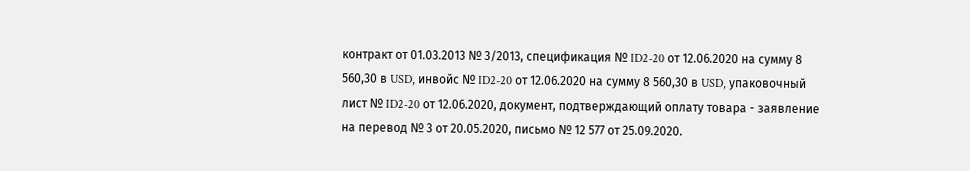контракт от 01.03.2013 № 3/2013, спецификация № ID2-20 от 12.06.2020 на сумму 8 560,30 в USD, инвойс № ID2-20 от 12.06.2020 на сумму 8 560,30 в USD, упаковочный лист № ID2-20 от 12.06.2020, документ, подтверждающий оплату товара - заявление на перевод № 3 от 20.05.2020, письмо № 12 577 от 25.09.2020.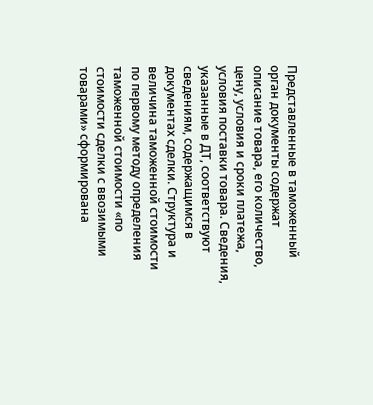Представленные в таможенный орган документы содержат описание товара, его количество, цену, условия и сроки платежа, условия поставки товара. Сведения, указанные в ДТ, соответствуют сведениям, содержащимся в документах сделки. Структура и величина таможенной стоимости по первому методу определения таможенной стоимости «по стоимости сделки с ввозимыми товарами» сформирована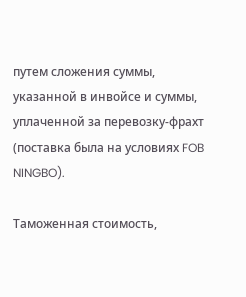путем сложения суммы, указанной в инвойсе и суммы, уплаченной за перевозку-фрахт (поставка была на условиях FOB NINGBO).

Таможенная стоимость,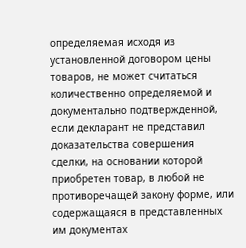определяемая исходя из установленной договором цены товаров, не может считаться количественно определяемой и документально подтвержденной, если декларант не представил доказательства совершения сделки, на основании которой приобретен товар, в любой не противоречащей закону форме, или содержащаяся в представленных им документах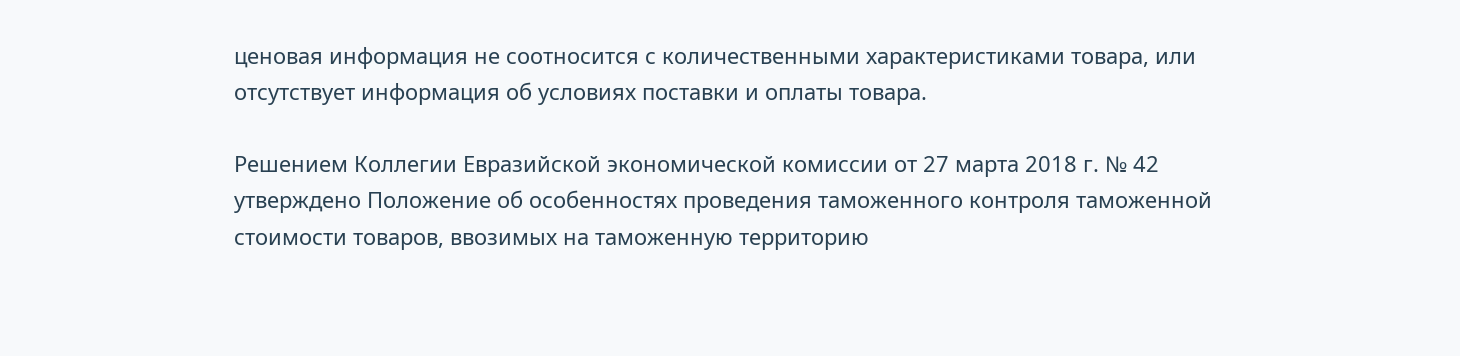ценовая информация не соотносится с количественными характеристиками товара, или отсутствует информация об условиях поставки и оплаты товара.

Решением Коллегии Евразийской экономической комиссии от 27 марта 2018 г. № 42 утверждено Положение об особенностях проведения таможенного контроля таможенной стоимости товаров, ввозимых на таможенную территорию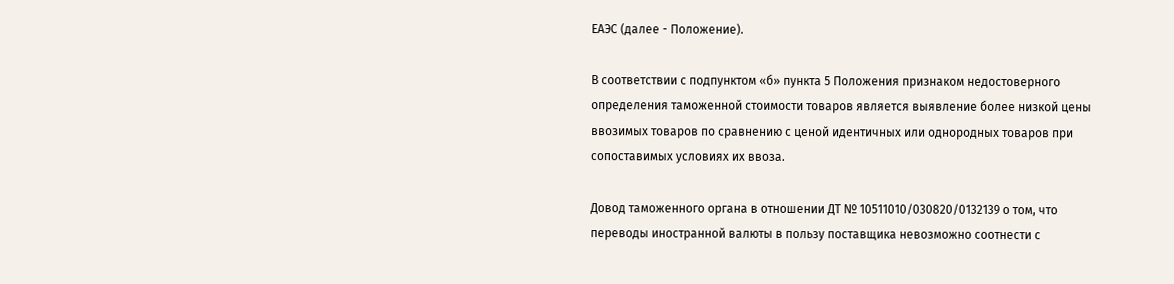ЕАЭС (далее - Положение).

В соответствии с подпунктом «б» пункта 5 Положения признаком недостоверного определения таможенной стоимости товаров является выявление более низкой цены ввозимых товаров по сравнению с ценой идентичных или однородных товаров при сопоставимых условиях их ввоза.

Довод таможенного органа в отношении ДТ № 10511010/030820/0132139 о том, что переводы иностранной валюты в пользу поставщика невозможно соотнести с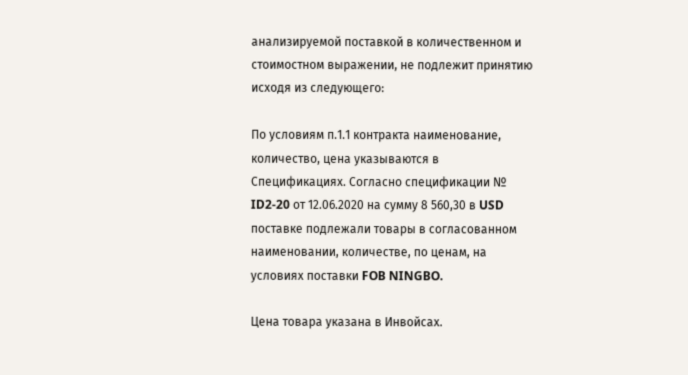анализируемой поставкой в количественном и стоимостном выражении, не подлежит принятию исходя из следующего:

По условиям п.1.1 контракта наименование, количество, цена указываются в Спецификациях. Согласно спецификации № ID2-20 от 12.06.2020 на сумму 8 560,30 в USD поставке подлежали товары в согласованном наименовании, количестве, по ценам, на условиях поставки FOB NINGBO.

Цена товара указана в Инвойсах.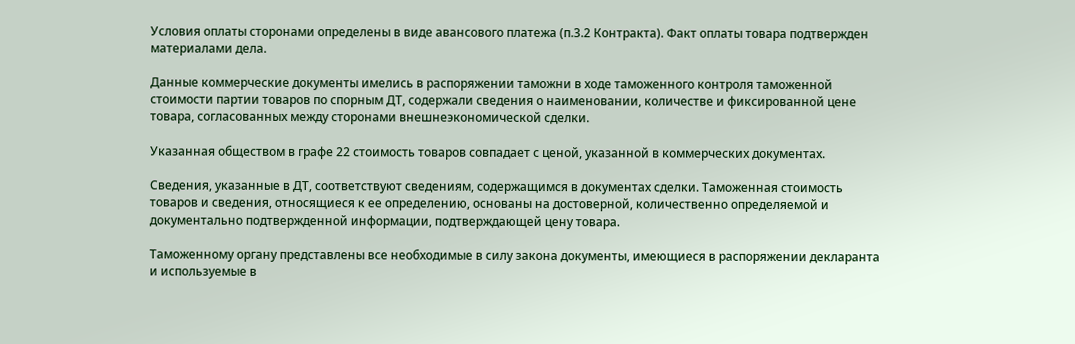Условия оплаты сторонами определены в виде авансового платежа (п.3.2 Контракта). Факт оплаты товара подтвержден материалами дела.

Данные коммерческие документы имелись в распоряжении таможни в ходе таможенного контроля таможенной стоимости партии товаров по спорным ДТ, содержали сведения о наименовании, количестве и фиксированной цене товара, согласованных между сторонами внешнеэкономической сделки.

Указанная обществом в графе 22 стоимость товаров совпадает с ценой, указанной в коммерческих документах.

Сведения, указанные в ДТ, соответствуют сведениям, содержащимся в документах сделки. Таможенная стоимость товаров и сведения, относящиеся к ее определению, основаны на достоверной, количественно определяемой и документально подтвержденной информации, подтверждающей цену товара.

Таможенному органу представлены все необходимые в силу закона документы, имеющиеся в распоряжении декларанта и используемые в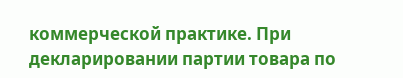коммерческой практике. При декларировании партии товара по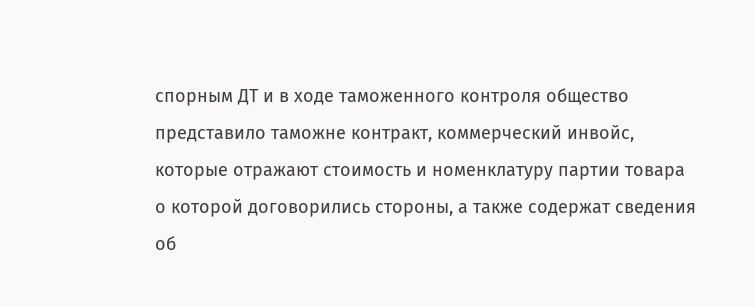спорным ДТ и в ходе таможенного контроля общество представило таможне контракт, коммерческий инвойс, которые отражают стоимость и номенклатуру партии товара о которой договорились стороны, а также содержат сведения об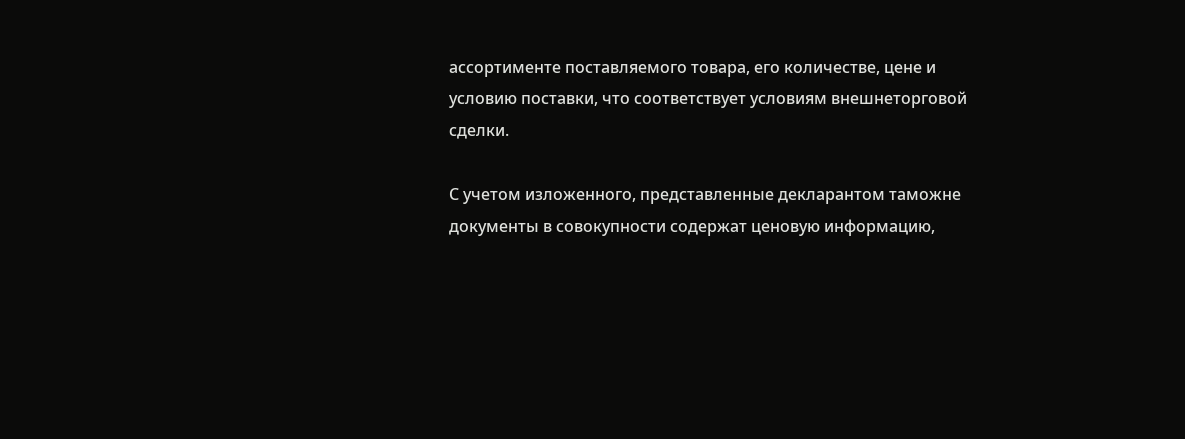ассортименте поставляемого товара, его количестве, цене и условию поставки, что соответствует условиям внешнеторговой сделки.

С учетом изложенного, представленные декларантом таможне документы в совокупности содержат ценовую информацию,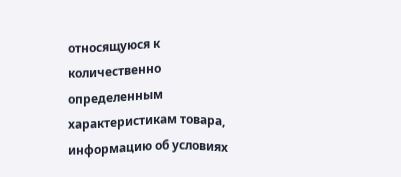относящуюся к количественно определенным характеристикам товара, информацию об условиях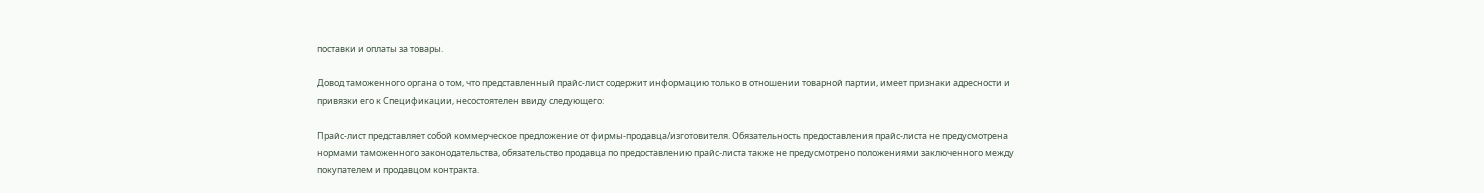поставки и оплаты за товары.

Довод таможенного органа о том, что представленный прайс-лист содержит информацию только в отношении товарной партии, имеет признаки адресности и привязки его к Спецификации, несостоятелен ввиду следующего:

Прайс-лист представляет собой коммерческое предложение от фирмы-продавца/изготовителя. Обязательность предоставления прайс-листа не предусмотрена нормами таможенного законодательства, обязательство продавца по предоставлению прайс-листа также не предусмотрено положениями заключенного между покупателем и продавцом контракта.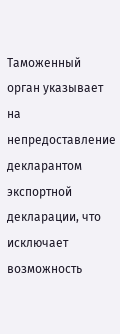Таможенный орган указывает на непредоставление декларантом экспортной декларации, что исключает возможность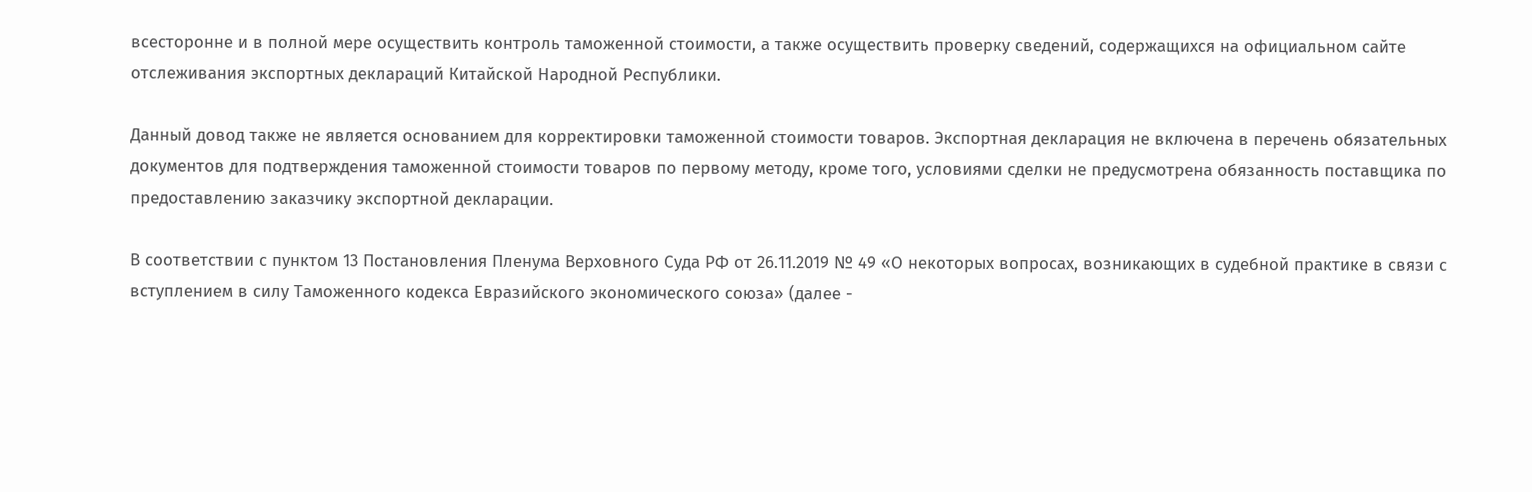всесторонне и в полной мере осуществить контроль таможенной стоимости, а также осуществить проверку сведений, содержащихся на официальном сайте отслеживания экспортных деклараций Китайской Народной Республики.

Данный довод также не является основанием для корректировки таможенной стоимости товаров. Экспортная декларация не включена в перечень обязательных документов для подтверждения таможенной стоимости товаров по первому методу, кроме того, условиями сделки не предусмотрена обязанность поставщика по предоставлению заказчику экспортной декларации.

В соответствии с пунктом 13 Постановления Пленума Верховного Суда РФ от 26.11.2019 № 49 «О некоторых вопросах, возникающих в судебной практике в связи с вступлением в силу Таможенного кодекса Евразийского экономического союза» (далее -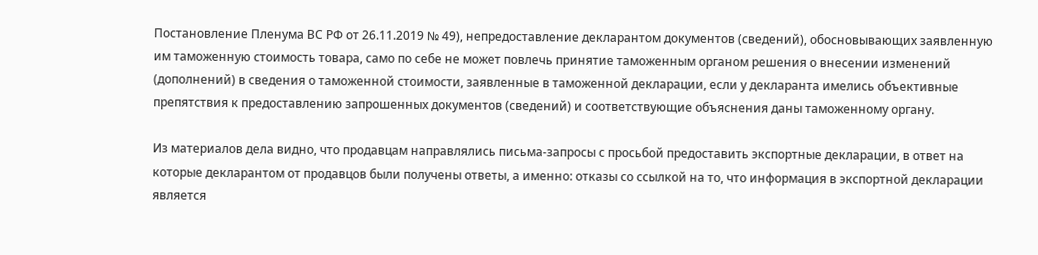Постановление Пленума ВС РФ от 26.11.2019 № 49), непредоставление декларантом документов (сведений), обосновывающих заявленную им таможенную стоимость товара, само по себе не может повлечь принятие таможенным органом решения о внесении изменений (дополнений) в сведения о таможенной стоимости, заявленные в таможенной декларации, если у декларанта имелись объективные препятствия к предоставлению запрошенных документов (сведений) и соответствующие объяснения даны таможенному органу.

Из материалов дела видно, что продавцам направлялись письма-запросы с просьбой предоставить экспортные декларации, в ответ на которые декларантом от продавцов были получены ответы, а именно: отказы со ссылкой на то, что информация в экспортной декларации является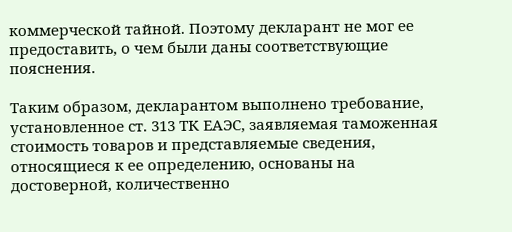коммерческой тайной. Поэтому декларант не мог ее предоставить, о чем были даны соответствующие пояснения.

Таким образом, декларантом выполнено требование, установленное ст. 313 ТК ЕАЭС, заявляемая таможенная стоимость товаров и представляемые сведения, относящиеся к ее определению, основаны на достоверной, количественно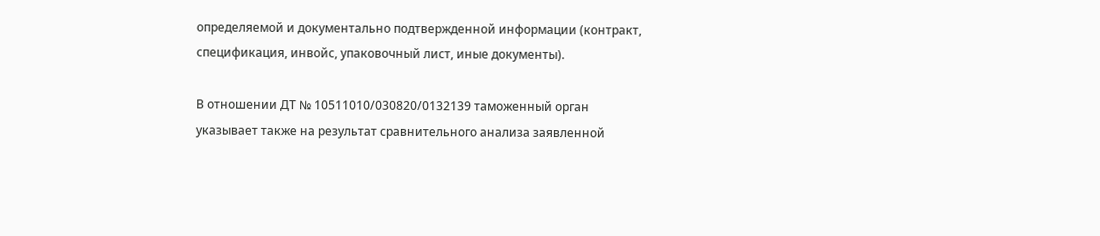определяемой и документально подтвержденной информации (контракт, спецификация, инвойс, упаковочный лист, иные документы).

В отношении ДТ № 10511010/030820/0132139 таможенный орган указывает также на результат сравнительного анализа заявленной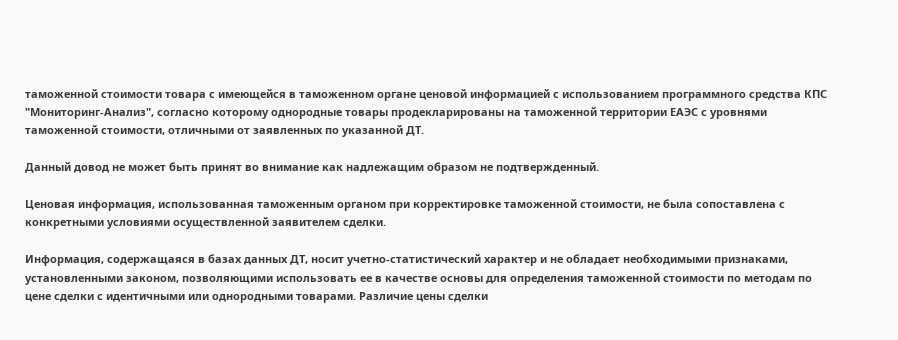таможенной стоимости товара с имеющейся в таможенном органе ценовой информацией с использованием программного средства КПС "Мониторинг-Анализ", согласно которому однородные товары продекларированы на таможенной территории ЕАЭС с уровнями таможенной стоимости, отличными от заявленных по указанной ДТ.

Данный довод не может быть принят во внимание как надлежащим образом не подтвержденный.

Ценовая информация, использованная таможенным органом при корректировке таможенной стоимости, не была сопоставлена с конкретными условиями осуществленной заявителем сделки.

Информация, содержащаяся в базах данных ДТ, носит учетно-статистический характер и не обладает необходимыми признаками, установленными законом, позволяющими использовать ее в качестве основы для определения таможенной стоимости по методам по цене сделки с идентичными или однородными товарами. Различие цены сделки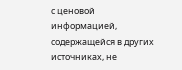с ценовой информацией, содержащейся в других источниках, не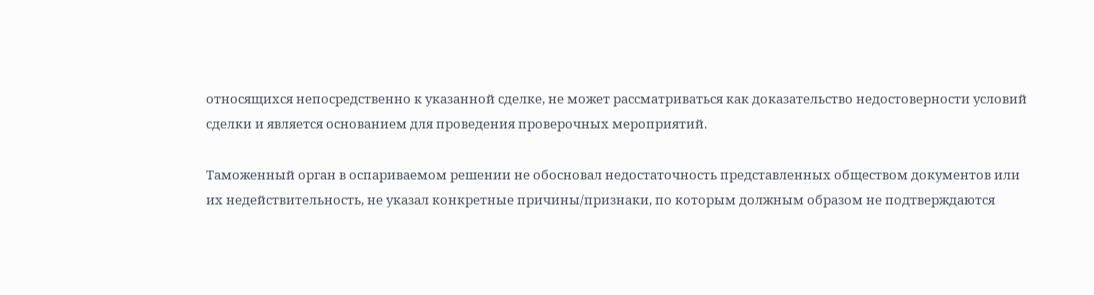относящихся непосредственно к указанной сделке, не может рассматриваться как доказательство недостоверности условий сделки и является основанием для проведения проверочных мероприятий.

Таможенный орган в оспариваемом решении не обосновал недостаточность представленных обществом документов или их недействительность, не указал конкретные причины/признаки, по которым должным образом не подтверждаются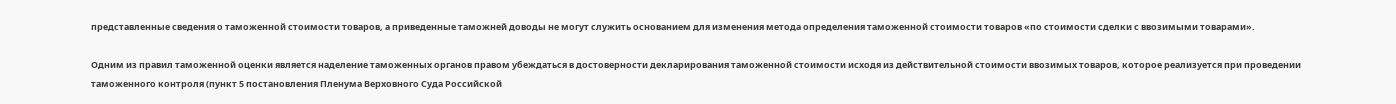представленные сведения о таможенной стоимости товаров, а приведенные таможней доводы не могут служить основанием для изменения метода определения таможенной стоимости товаров «по стоимости сделки с ввозимыми товарами».

Одним из правил таможенной оценки является наделение таможенных органов правом убеждаться в достоверности декларирования таможенной стоимости исходя из действительной стоимости ввозимых товаров, которое реализуется при проведении таможенного контроля (пункт 5 постановления Пленума Верховного Суда Российской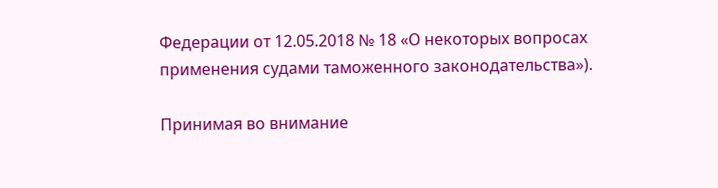Федерации от 12.05.2018 № 18 «О некоторых вопросах применения судами таможенного законодательства»).

Принимая во внимание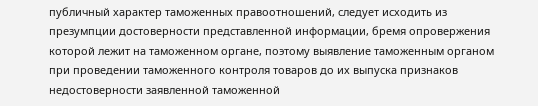публичный характер таможенных правоотношений, следует исходить из презумпции достоверности представленной информации, бремя опровержения которой лежит на таможенном органе, поэтому выявление таможенным органом при проведении таможенного контроля товаров до их выпуска признаков недостоверности заявленной таможенной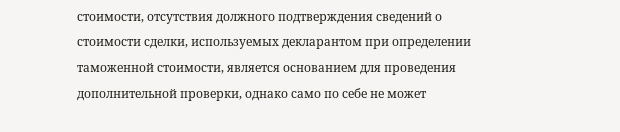стоимости, отсутствия должного подтверждения сведений о стоимости сделки, используемых декларантом при определении таможенной стоимости, является основанием для проведения дополнительной проверки, однако само по себе не может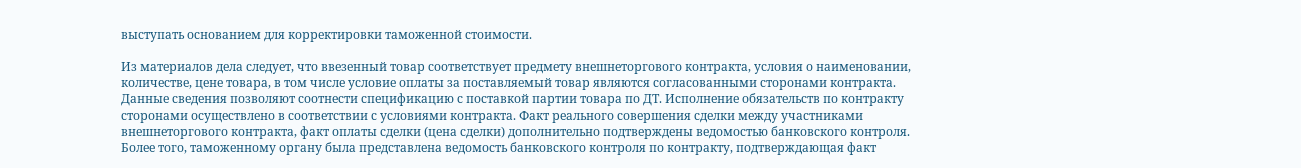выступать основанием для корректировки таможенной стоимости.

Из материалов дела следует, что ввезенный товар соответствует предмету внешнеторгового контракта, условия о наименовании, количестве, цене товара, в том числе условие оплаты за поставляемый товар являются согласованными сторонами контракта. Данные сведения позволяют соотнести спецификацию с поставкой партии товара по ДТ. Исполнение обязательств по контракту сторонами осуществлено в соответствии с условиями контракта. Факт реального совершения сделки между участниками внешнеторгового контракта, факт оплаты сделки (цена сделки) дополнительно подтверждены ведомостью банковского контроля. Более того, таможенному органу была представлена ведомость банковского контроля по контракту, подтверждающая факт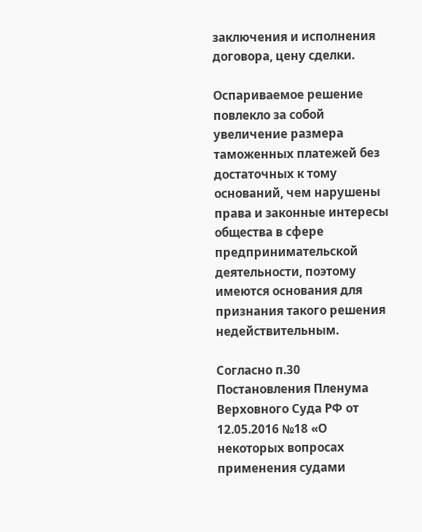заключения и исполнения договора, цену сделки.

Оспариваемое решение повлекло за собой увеличение размера таможенных платежей без достаточных к тому оснований, чем нарушены права и законные интересы общества в сфере предпринимательской деятельности, поэтому имеются основания для признания такого решения недействительным.

Согласно п.30 Постановления Пленума Верховного Суда РФ от 12.05.2016 №18 «О некоторых вопросах применения судами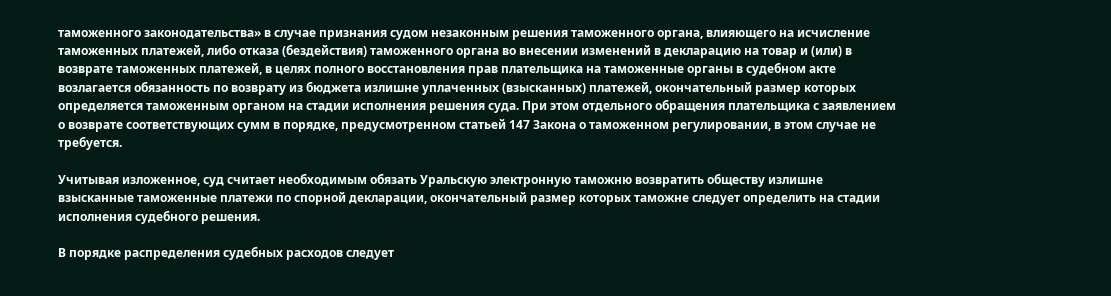таможенного законодательства» в случае признания судом незаконным решения таможенного органа, влияющего на исчисление таможенных платежей, либо отказа (бездействия) таможенного органа во внесении изменений в декларацию на товар и (или) в возврате таможенных платежей, в целях полного восстановления прав плательщика на таможенные органы в судебном акте возлагается обязанность по возврату из бюджета излишне уплаченных (взысканных) платежей, окончательный размер которых определяется таможенным органом на стадии исполнения решения суда. При этом отдельного обращения плательщика с заявлением о возврате соответствующих сумм в порядке, предусмотренном статьей 147 Закона о таможенном регулировании, в этом случае не требуется.

Учитывая изложенное, суд считает необходимым обязать Уральскую электронную таможню возвратить обществу излишне взысканные таможенные платежи по спорной декларации, окончательный размер которых таможне следует определить на стадии исполнения судебного решения.

В порядке распределения судебных расходов следует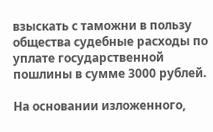взыскать с таможни в пользу общества судебные расходы по уплате государственной пошлины в сумме 3000 рублей.

На основании изложенного,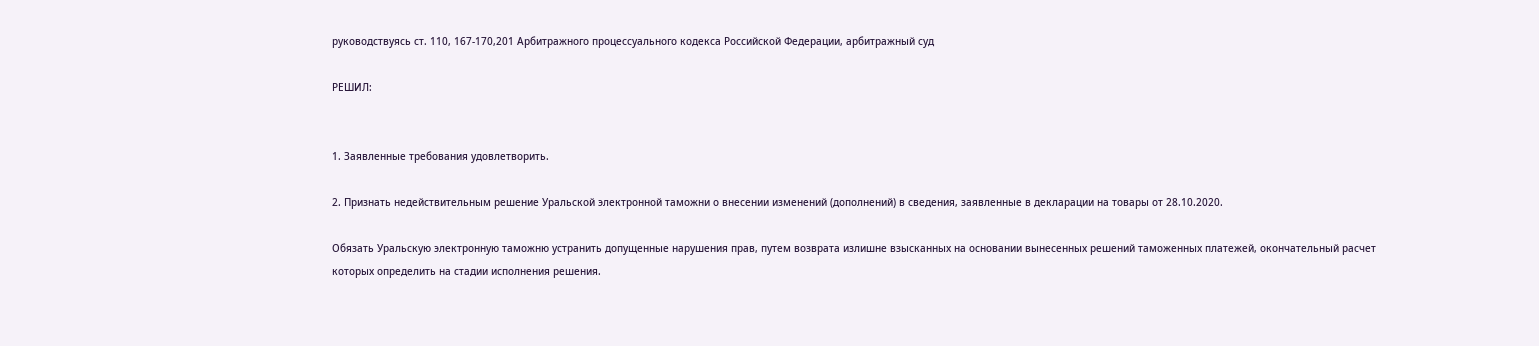руководствуясь ст. 110, 167-170,201 Арбитражного процессуального кодекса Российской Федерации, арбитражный суд

РЕШИЛ:


1. Заявленные требования удовлетворить.

2. Признать недействительным решение Уральской электронной таможни о внесении изменений (дополнений) в сведения, заявленные в декларации на товары от 28.10.2020.

Обязать Уральскую электронную таможню устранить допущенные нарушения прав, путем возврата излишне взысканных на основании вынесенных решений таможенных платежей, окончательный расчет которых определить на стадии исполнения решения.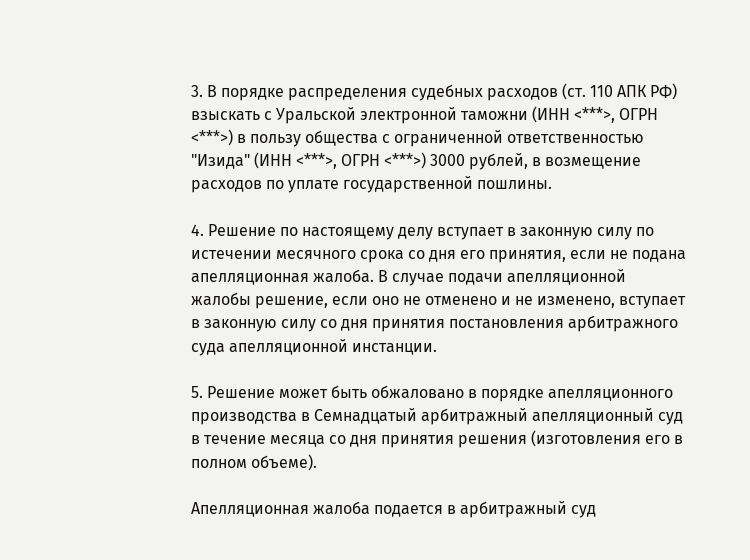3. В порядке распределения судебных расходов (ст. 110 АПК РФ) взыскать с Уральской электронной таможни (ИНН <***>, ОГРН <***>) в пользу общества с ограниченной ответственностью "Изида" (ИНН <***>, ОГРН <***>) 3000 рублей, в возмещение расходов по уплате государственной пошлины.

4. Решение по настоящему делу вступает в законную силу по истечении месячного срока со дня его принятия, если не подана апелляционная жалоба. В случае подачи апелляционной жалобы решение, если оно не отменено и не изменено, вступает в законную силу со дня принятия постановления арбитражного суда апелляционной инстанции.

5. Решение может быть обжаловано в порядке апелляционного производства в Семнадцатый арбитражный апелляционный суд в течение месяца со дня принятия решения (изготовления его в полном объеме).

Апелляционная жалоба подается в арбитражный суд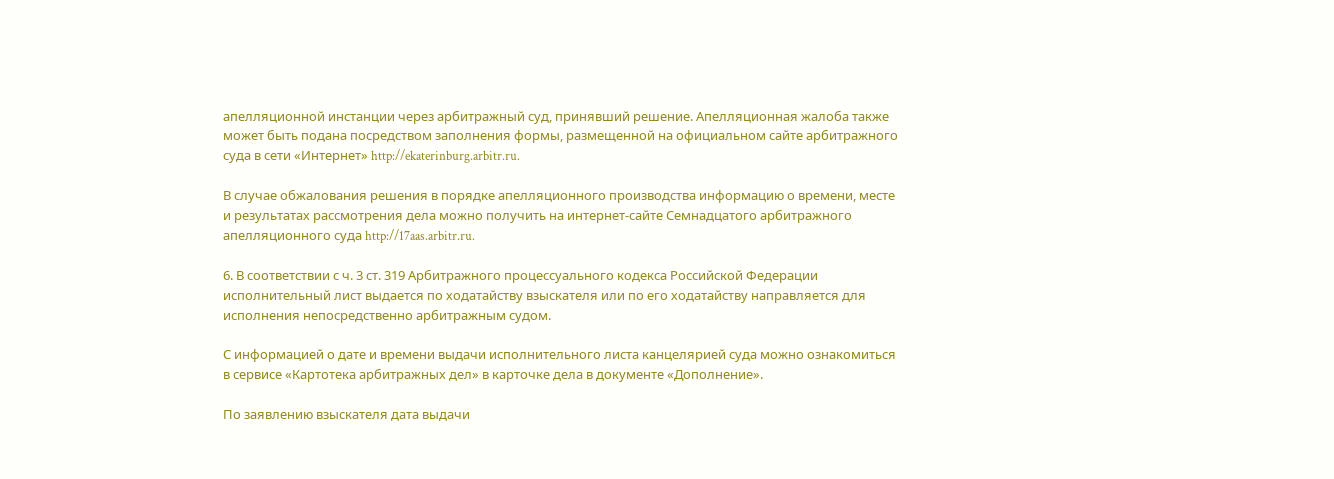апелляционной инстанции через арбитражный суд, принявший решение. Апелляционная жалоба также может быть подана посредством заполнения формы, размещенной на официальном сайте арбитражного суда в сети «Интернет» http://ekaterinburg.arbitr.ru.

В случае обжалования решения в порядке апелляционного производства информацию о времени, месте и результатах рассмотрения дела можно получить на интернет-сайте Семнадцатого арбитражного апелляционного суда http://17aas.arbitr.ru.

6. В соответствии с ч. 3 ст. 319 Арбитражного процессуального кодекса Российской Федерации исполнительный лист выдается по ходатайству взыскателя или по его ходатайству направляется для исполнения непосредственно арбитражным судом.

С информацией о дате и времени выдачи исполнительного листа канцелярией суда можно ознакомиться в сервисе «Картотека арбитражных дел» в карточке дела в документе «Дополнение».

По заявлению взыскателя дата выдачи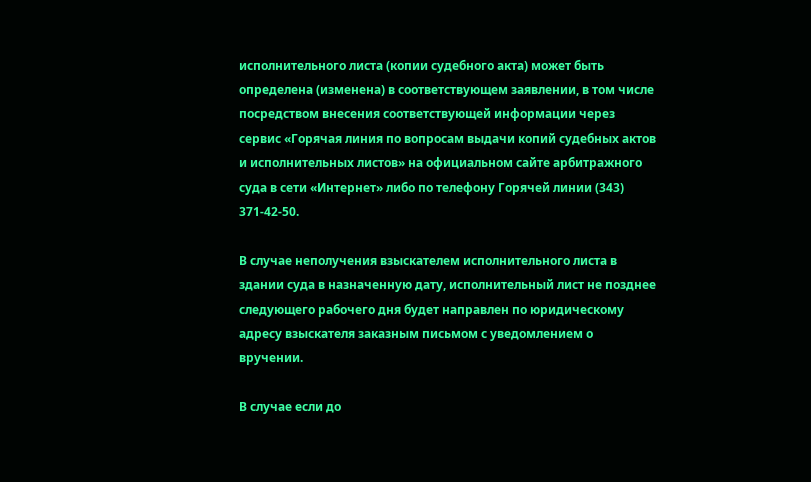исполнительного листа (копии судебного акта) может быть определена (изменена) в соответствующем заявлении, в том числе посредством внесения соответствующей информации через сервис «Горячая линия по вопросам выдачи копий судебных актов и исполнительных листов» на официальном сайте арбитражного суда в сети «Интернет» либо по телефону Горячей линии (343) 371-42-50.

В случае неполучения взыскателем исполнительного листа в здании суда в назначенную дату, исполнительный лист не позднее следующего рабочего дня будет направлен по юридическому адресу взыскателя заказным письмом с уведомлением о вручении.

В случае если до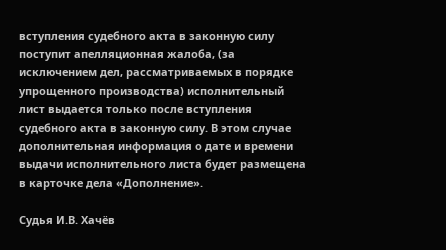вступления судебного акта в законную силу поступит апелляционная жалоба, (за исключением дел, рассматриваемых в порядке упрощенного производства) исполнительный лист выдается только после вступления судебного акта в законную силу. В этом случае дополнительная информация о дате и времени выдачи исполнительного листа будет размещена в карточке дела «Дополнение».

Судья И.В. Хачёв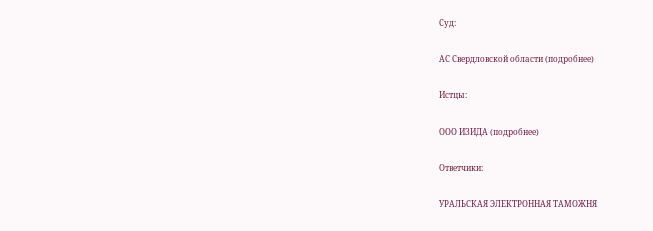Суд:

АС Свердловской области (подробнее)

Истцы:

ООО ИЗИДА (подробнее)

Ответчики:

УРАЛЬСКАЯ ЭЛЕКТРОННАЯ ТАМОЖНЯ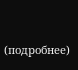(подробнее)